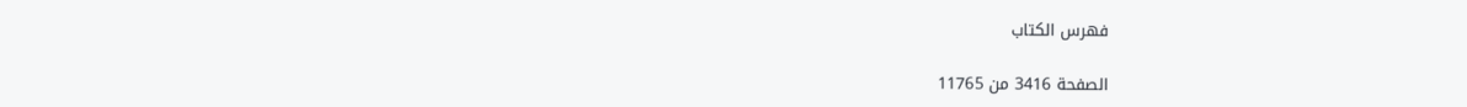فهرس الكتاب

الصفحة 3416 من 11765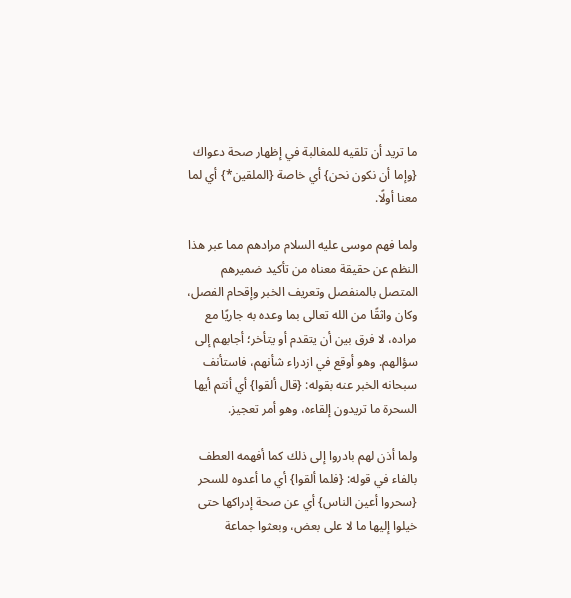ما تريد أن تلقيه للمغالبة في إظهار صحة دعواك {وإما أن نكون نحن} أي خاصة {الملقين*} أي لما معنا أولًا.

ولما فهم موسى عليه السلام مرادهم مما عبر هذا النظم عن حقيقة معناه من تأكيد ضميرهم المتصل بالمنفصل وتعريف الخبر وإقحام الفصل، وكان واثقًا من الله تعالى بما وعده به جاريًا مع مراده، لا فرق بين أن يتقدم أو يتأخر؛ أجابهم إلى سؤالهم. وهو أوقع في ازدراء شأنهم، فاستأنف سبحانه الخبر عنه بقوله: {قال ألقوا} أي أنتم أيها السحرة ما تريدون إلقاءه، وهو أمر تعجيز.

ولما أذن لهم بادروا إلى ذلك كما أفهمه العطف بالفاء في قوله: {فلما ألقوا} أي ما أعدوه للسحر {سحروا أعين الناس} أي عن صحة إدراكها حتى خيلوا إليها ما لا على بعض، وبعثوا جماعة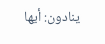ينادون: أيها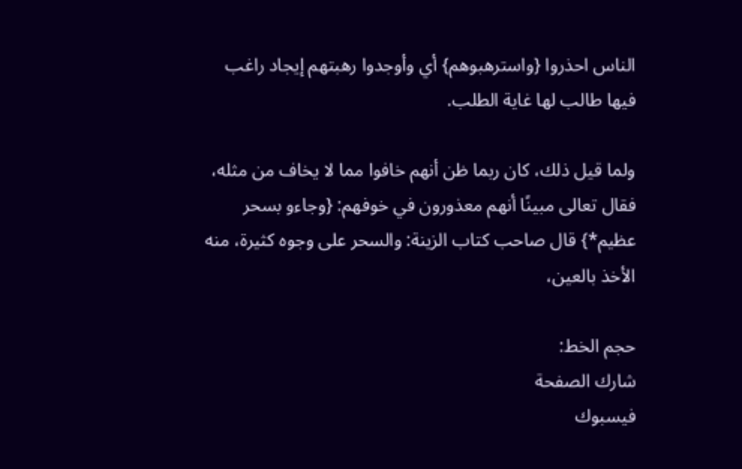الناس احذروا {واسترهبوهم} أي وأوجدوا رهبتهم إيجاد راغب فيها طالب لها غاية الطلب.

ولما قيل ذلك، كان ربما ظن أنهم خافوا مما لا يخاف من مثله، فقال تعالى مبينًا أنهم معذورون في خوفهم: {وجاءو بسحر عظيم*} قال صاحب كتاب الزينة: والسحر على وجوه كثيرة، منه الأخذ بالعين،

حجم الخط:
شارك الصفحة
فيسبوك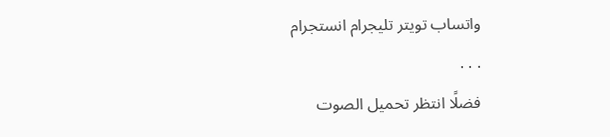واتساب تويتر تليجرام انستجرام
. . .
فضلًا انتظر تحميل الصوت